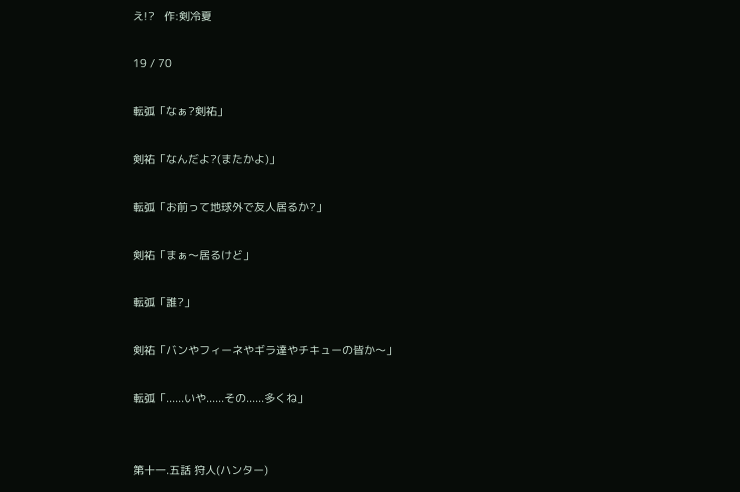え!?   作:剣冷夏

19 / 70

転弧「なぁ?剣祐」

剣祐「なんだよ?(またかよ)」

転弧「お前って地球外で友人居るか?」

剣祐「まぁ〜居るけど」

転弧「誰?」

剣祐「バンやフィーネやギラ達やチキューの皆か〜」

転弧「......いや......その......多くね」


第十一.五話 狩人(ハンター)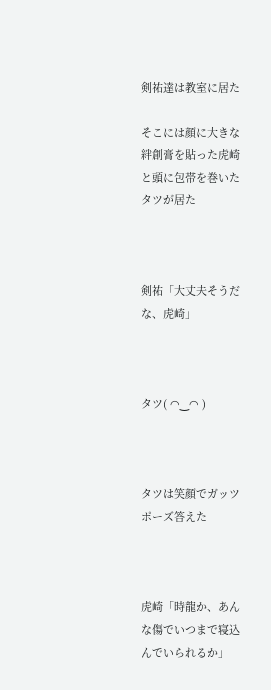剣祐達は教室に居た

そこには顔に大きな絆創膏を貼った虎崎と頭に包帯を巻いたタツが居た



剣祐「大丈夫そうだな、虎崎」



タツ( ◠‿◠ )



タツは笑顔でガッツポーズ答えた



虎崎「時龍か、あんな傷でいつまで寝込んでいられるか」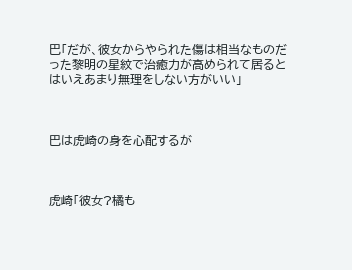巴「だが、彼女からやられた傷は相当なものだった黎明の星紋で治癒力が高められて居るとはいえあまり無理をしない方がいい」



巴は虎崎の身を心配するが



虎崎「彼女?橘も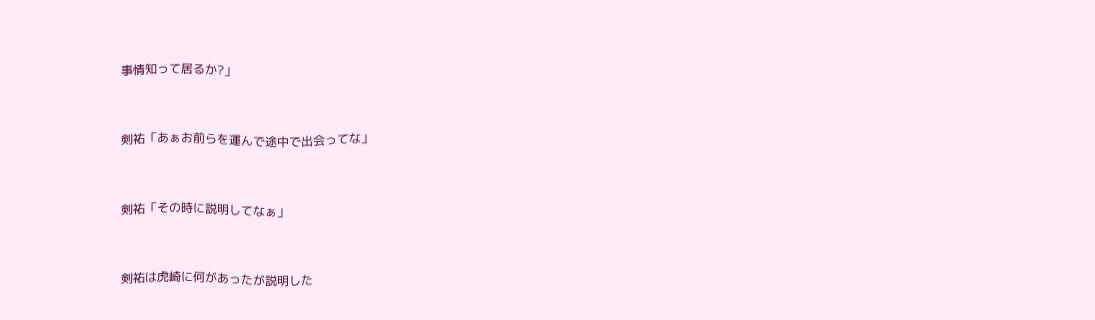事情知って居るか?」



剣祐「あぁお前らを運んで途中で出会ってな」



剣祐「その時に説明してなぁ」



剣祐は虎崎に何があったが説明した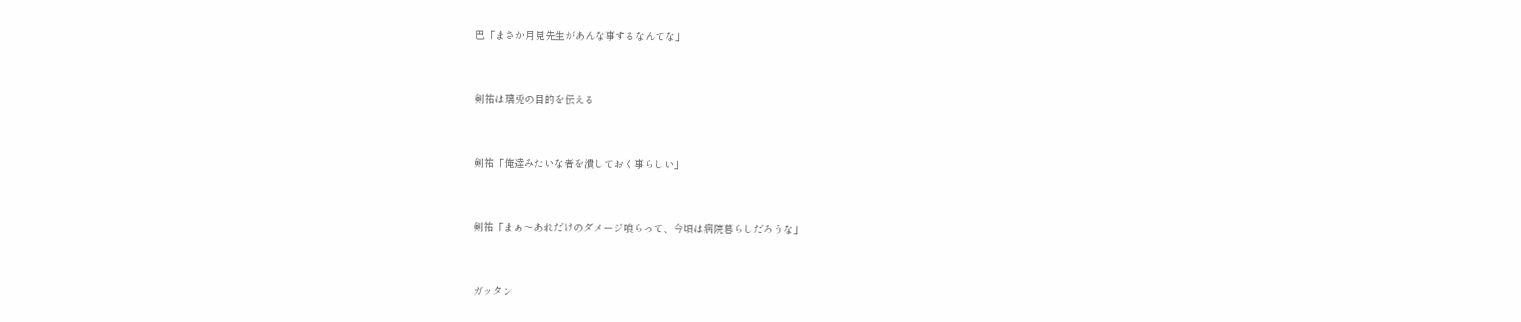巴「まさか月見先生があんな事するなんてな」



剣祐は璃兎の目的を伝える



剣祐「俺達みたいな者を潰しておく事らしい」



剣祐「まぁ〜あれだけのダメージ喰らって、今頃は病院暮らしだろうな」



ガッタン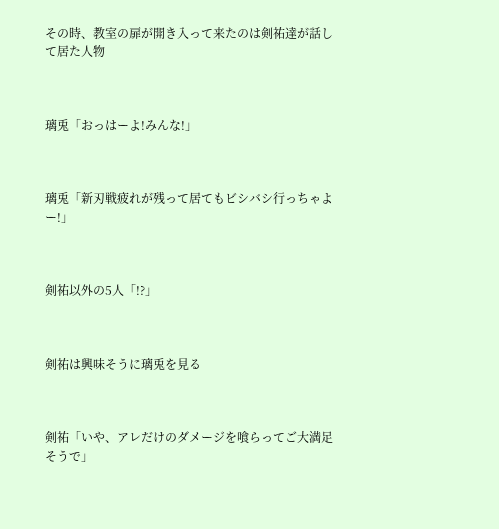その時、教室の扉が開き入って来たのは剣祐達が話して居た人物



璃兎「おっはーよ!みんな!」



璃兎「新刃戦疲れが残って居てもビシバシ行っちゃよー!」



剣祐以外の5人「!?」



剣祐は興味そうに璃兎を見る



剣祐「いや、アレだけのダメージを喰らってご大満足そうで」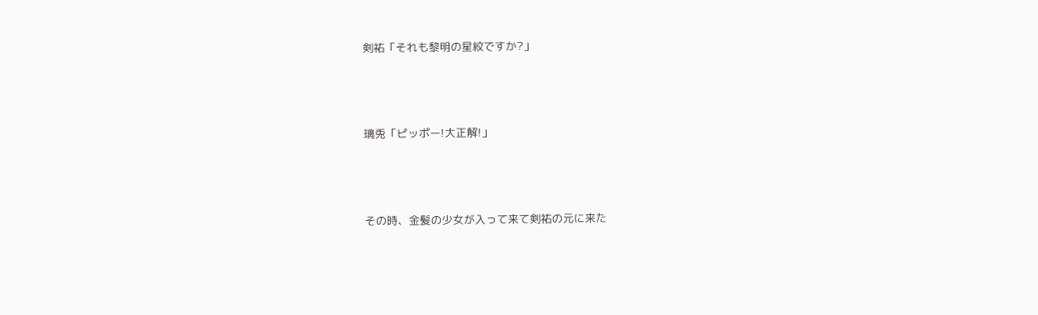剣祐「それも黎明の星紋ですか?」



璃兎「ピッポー!大正解!」



その時、金髪の少女が入って来て剣祐の元に来た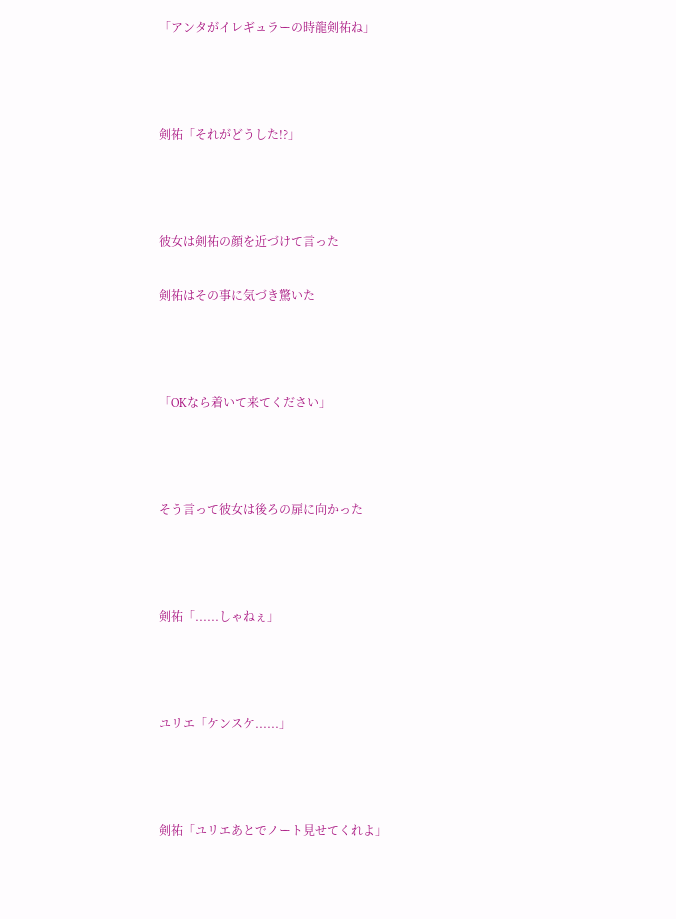「アンタがイレギュラーの時龍剣祐ね」



剣祐「それがどうした!?」



彼女は剣祐の顔を近づけて言った

剣祐はその事に気づき驚いた



「OKなら着いて来てください」



そう言って彼女は後ろの扉に向かった



剣祐「......しゃねぇ」



ユリエ「ケンスケ......」



剣祐「ユリエあとでノート見せてくれよ」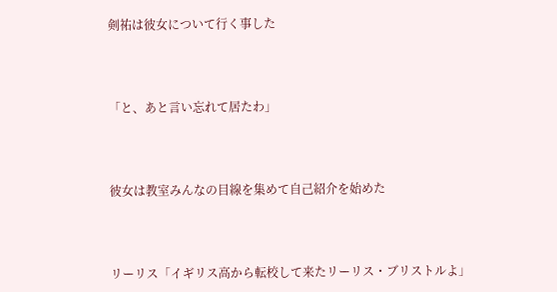剣祐は彼女について行く事した



「と、あと言い忘れて居たわ」



彼女は教室みんなの目線を集めて自己紹介を始めた



リーリス「イギリス高から転校して来たリーリス・ブリストルよ」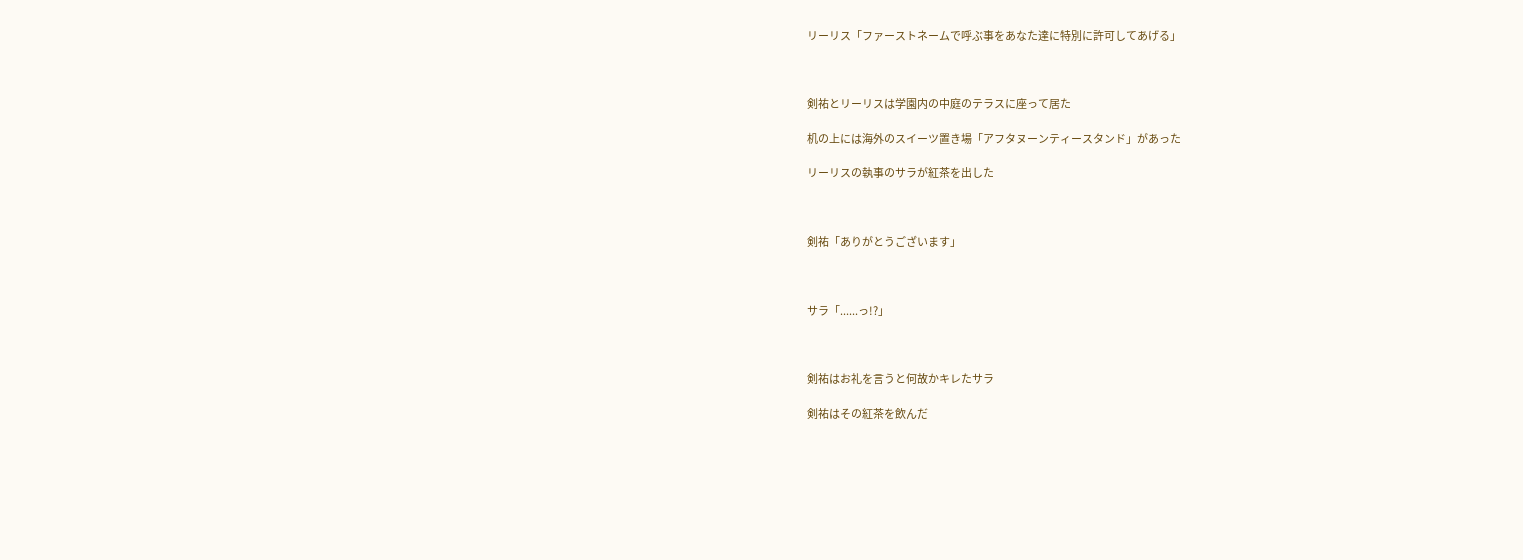リーリス「ファーストネームで呼ぶ事をあなた達に特別に許可してあげる」



剣祐とリーリスは学園内の中庭のテラスに座って居た

机の上には海外のスイーツ置き場「アフタヌーンティースタンド」があった

リーリスの執事のサラが紅茶を出した



剣祐「ありがとうございます」



サラ「......っ!?」



剣祐はお礼を言うと何故かキレたサラ

剣祐はその紅茶を飲んだ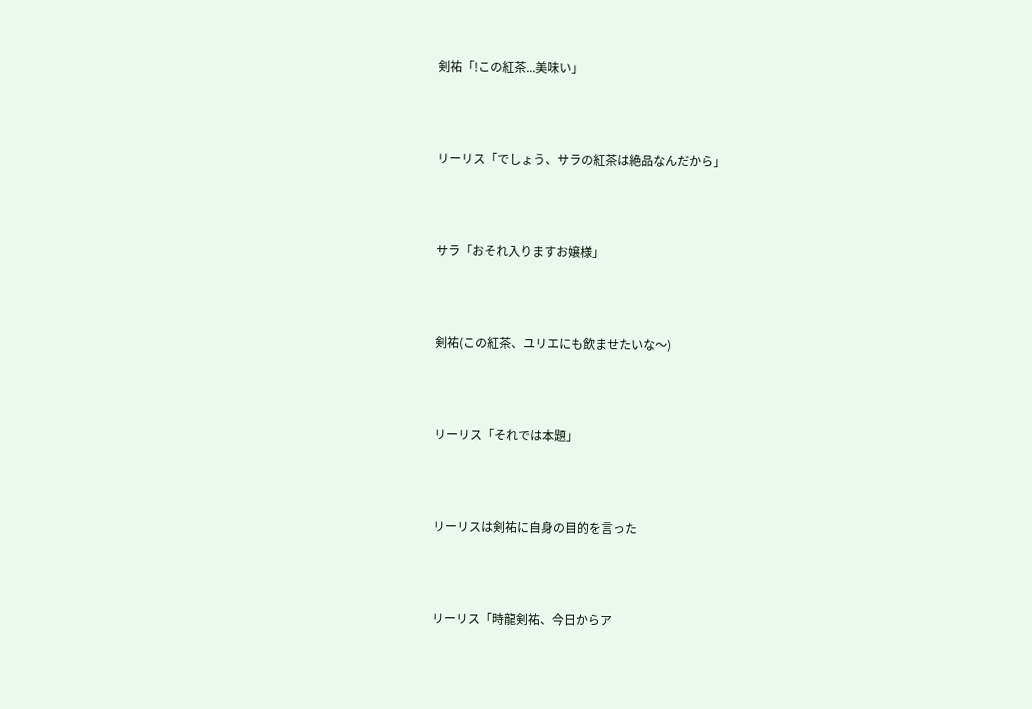剣祐「!この紅茶...美味い」



リーリス「でしょう、サラの紅茶は絶品なんだから」



サラ「おそれ入りますお嬢様」



剣祐(この紅茶、ユリエにも飲ませたいな〜)



リーリス「それでは本題」



リーリスは剣祐に自身の目的を言った



リーリス「時龍剣祐、今日からア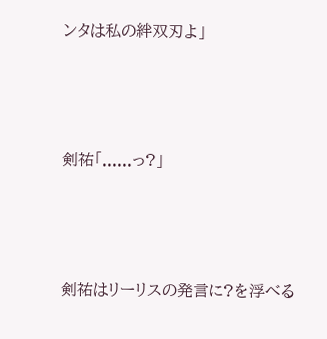ンタは私の絆双刃よ」



剣祐「......っ?」



剣祐はリーリスの発言に?を浮べる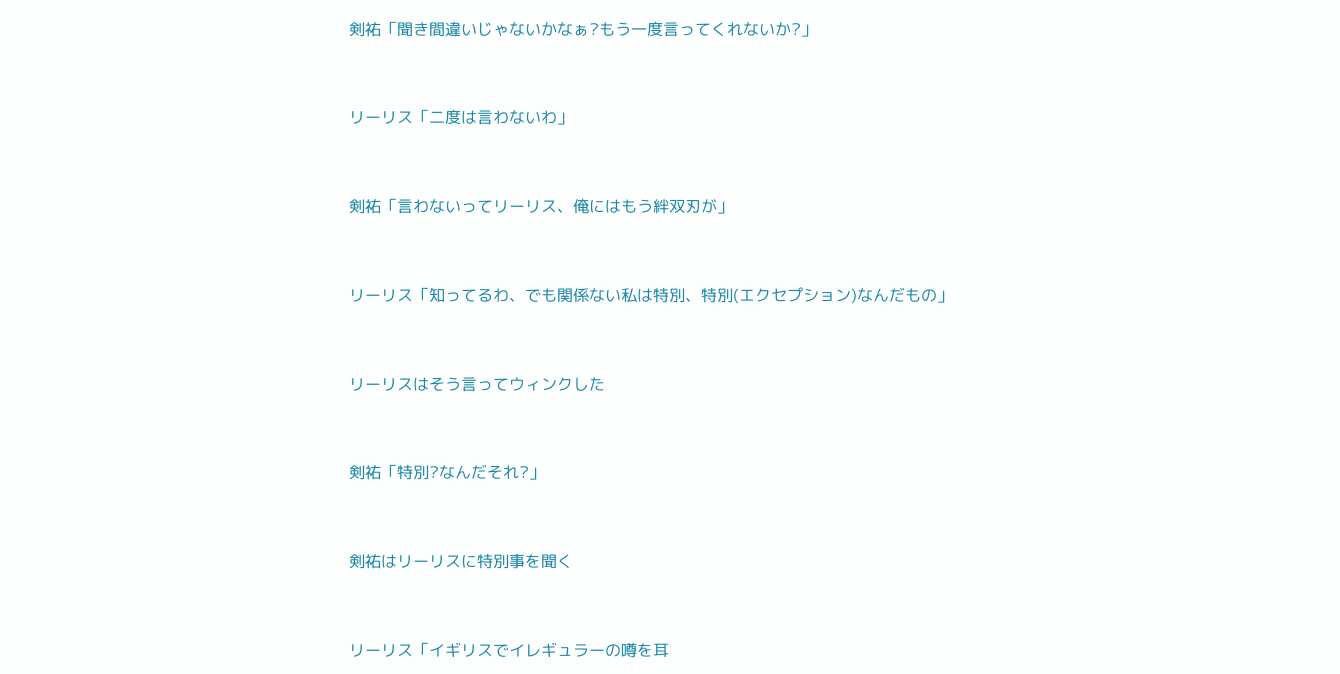剣祐「聞き間違いじゃないかなぁ?もう一度言ってくれないか?」



リーリス「二度は言わないわ」



剣祐「言わないってリーリス、俺にはもう絆双刃が」



リーリス「知ってるわ、でも関係ない私は特別、特別(エクセプション)なんだもの」



リーリスはそう言ってウィンクした



剣祐「特別?なんだそれ?」



剣祐はリーリスに特別事を聞く



リーリス「イギリスでイレギュラーの噂を耳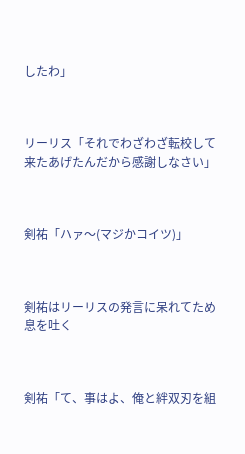したわ」



リーリス「それでわざわざ転校して来たあげたんだから感謝しなさい」



剣祐「ハァ〜(マジかコイツ)」



剣祐はリーリスの発言に呆れてため息を吐く



剣祐「て、事はよ、俺と絆双刃を組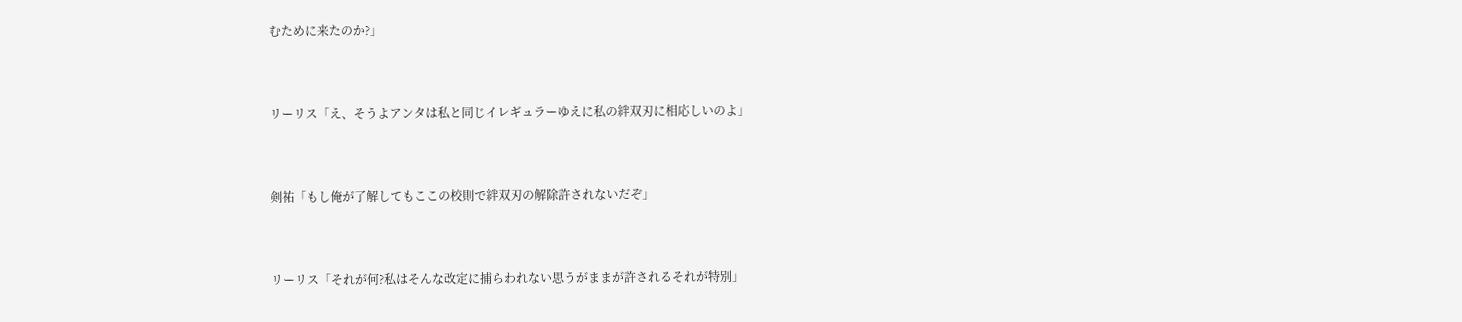むために来たのか?」



リーリス「え、そうよアンタは私と同じイレギュラーゆえに私の絆双刃に相応しいのよ」



剣祐「もし俺が了解してもここの校則で絆双刃の解除許されないだぞ」



リーリス「それが何?私はそんな改定に捕らわれない思うがままが許されるそれが特別」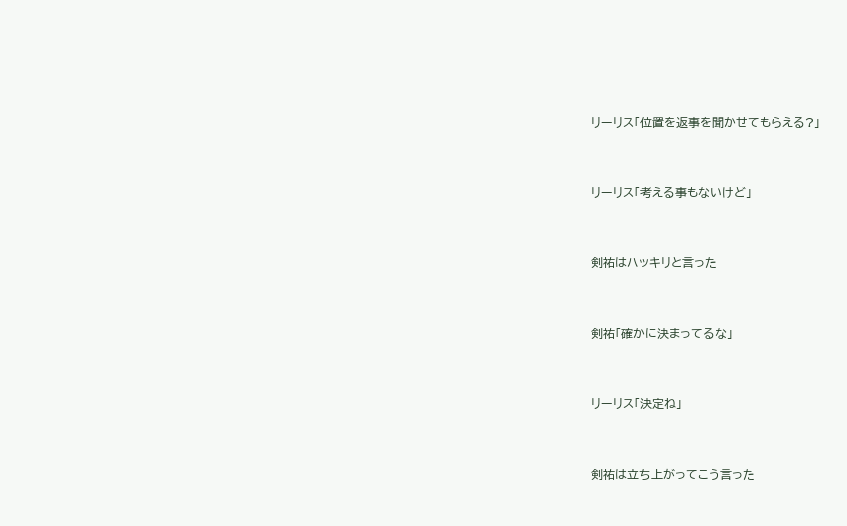リーリス「位置を返事を聞かせてもらえる?」



リーリス「考える事もないけど」



剣祐はハッキリと言った



剣祐「確かに決まってるな」



リーリス「決定ね」



剣祐は立ち上がってこう言った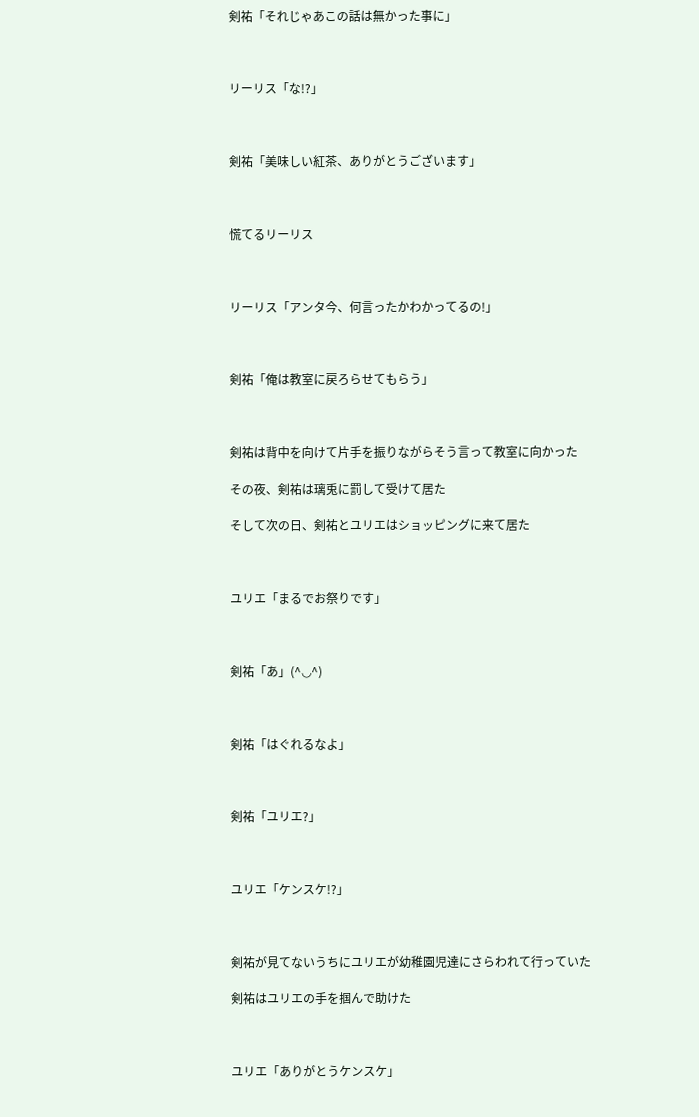剣祐「それじゃあこの話は無かった事に」



リーリス「な!?」



剣祐「美味しい紅茶、ありがとうございます」



慌てるリーリス



リーリス「アンタ今、何言ったかわかってるの!」



剣祐「俺は教室に戻ろらせてもらう」



剣祐は背中を向けて片手を振りながらそう言って教室に向かった

その夜、剣祐は璃兎に罰して受けて居た

そして次の日、剣祐とユリエはショッピングに来て居た



ユリエ「まるでお祭りです」



剣祐「あ」(^◡^)



剣祐「はぐれるなよ」



剣祐「ユリエ?」



ユリエ「ケンスケ!?」



剣祐が見てないうちにユリエが幼稚園児達にさらわれて行っていた

剣祐はユリエの手を掴んで助けた



ユリエ「ありがとうケンスケ」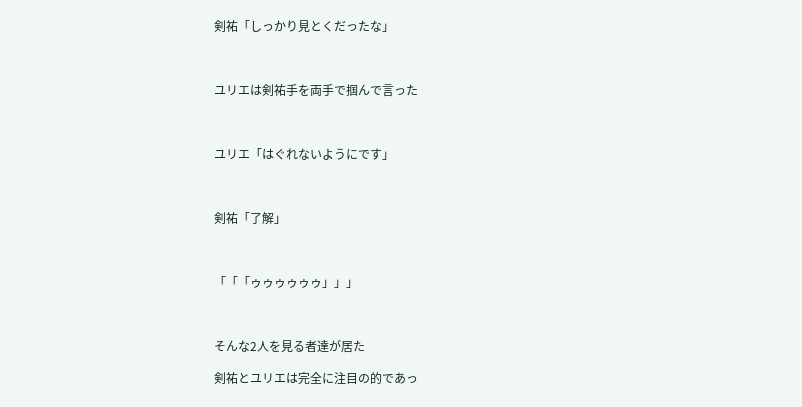剣祐「しっかり見とくだったな」



ユリエは剣祐手を両手で掴んで言った



ユリエ「はぐれないようにです」



剣祐「了解」



「「「ゥゥゥゥゥゥ」」」



そんな2人を見る者達が居た

剣祐とユリエは完全に注目の的であっ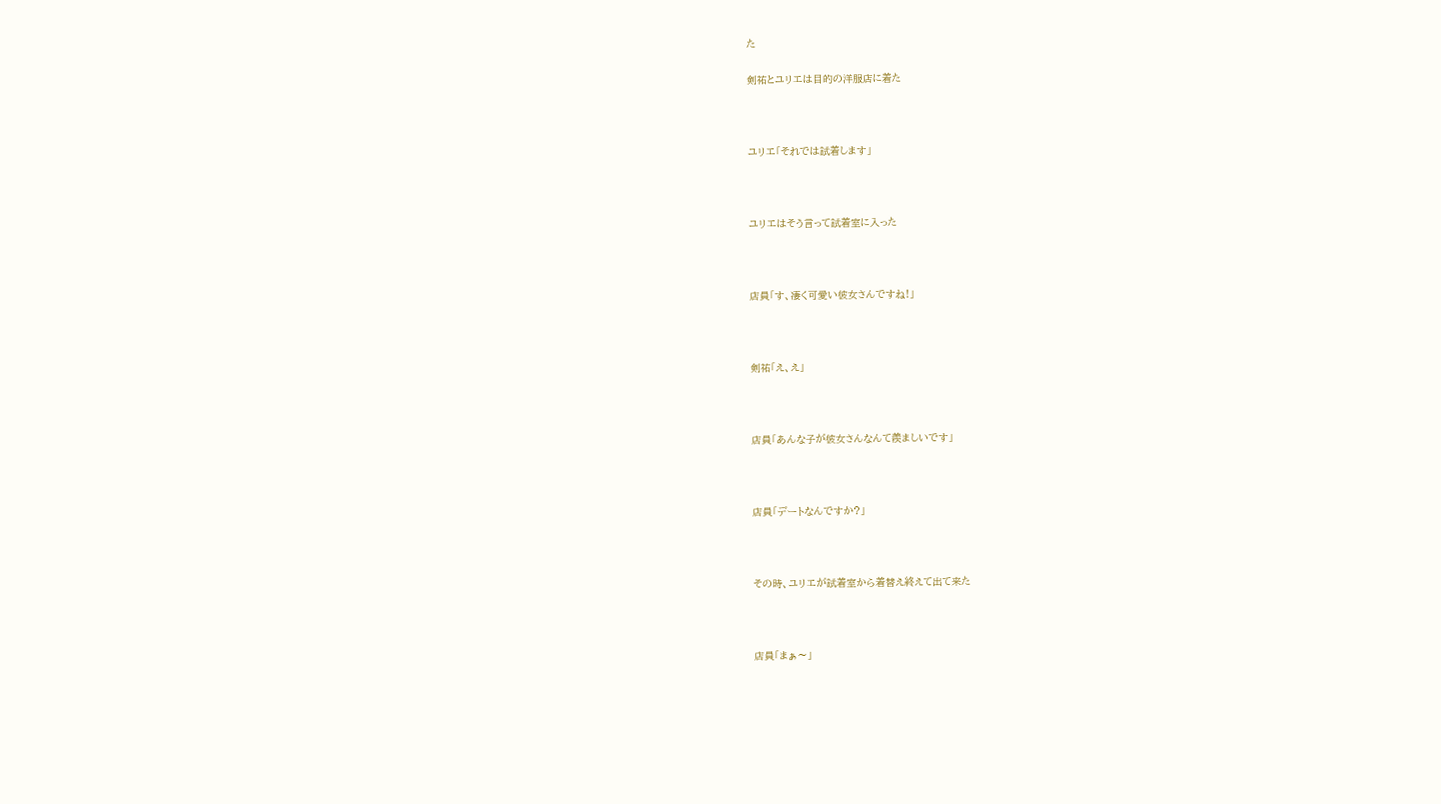た

剣祐とユリエは目的の洋服店に着た



ユリエ「それでは試着します」



ユリエはそう言って試着室に入った



店員「す、凄く可愛い彼女さんですね!」



剣祐「え、え」



店員「あんな子が彼女さんなんて羨ましいです」



店員「デートなんですか?」



その時、ユリエが試着室から着替え終えて出て来た



店員「まぁ〜」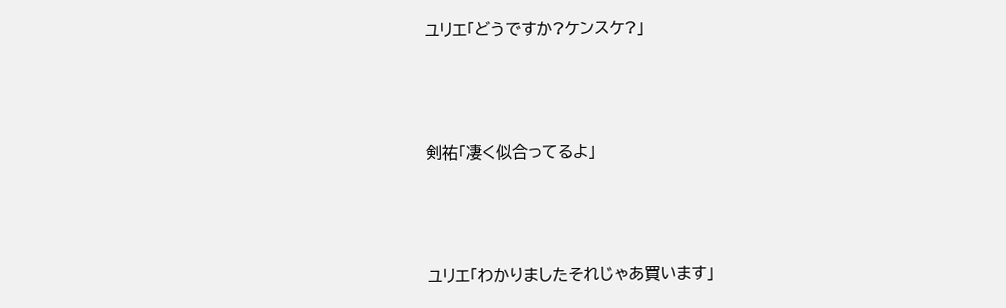ユリエ「どうですか?ケンスケ?」



剣祐「凄く似合ってるよ」



ユリエ「わかりましたそれじゃあ買います」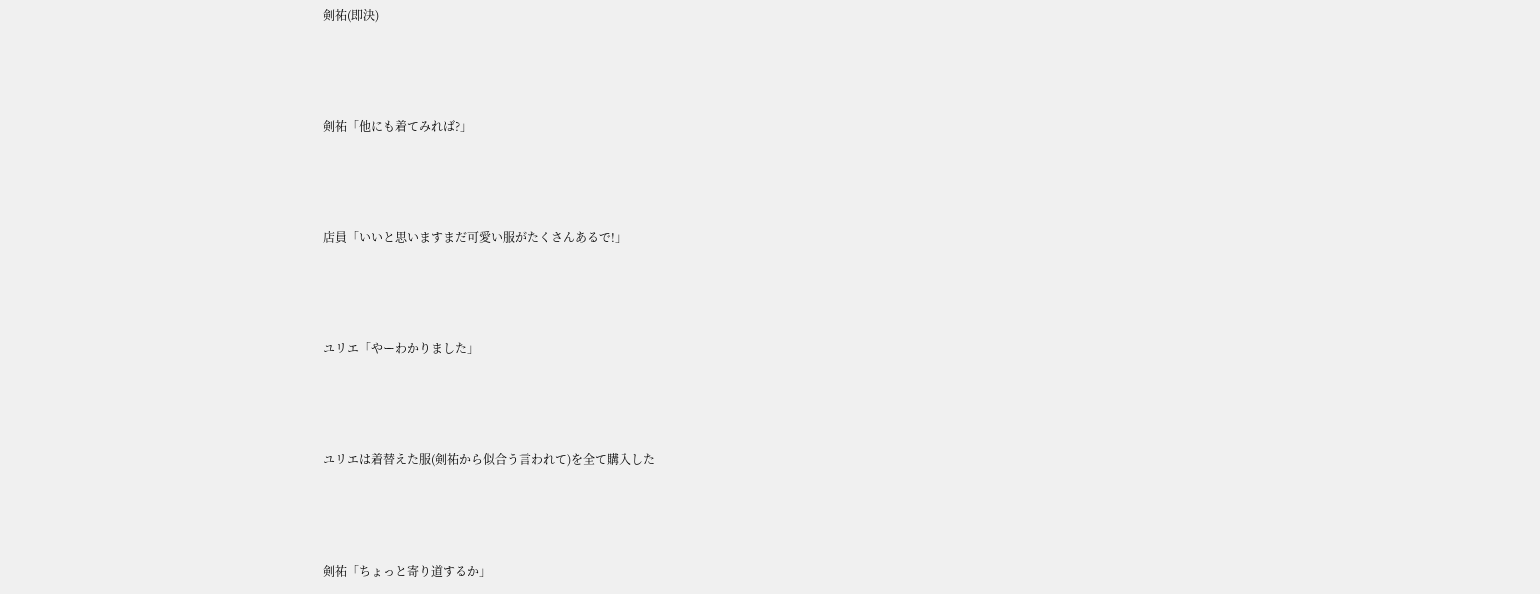剣祐(即決)



剣祐「他にも着てみれば?」



店員「いいと思いますまだ可愛い服がたくさんあるで!」



ユリエ「やーわかりました」



ユリエは着替えた服(剣祐から似合う言われて)を全て購入した



剣祐「ちょっと寄り道するか」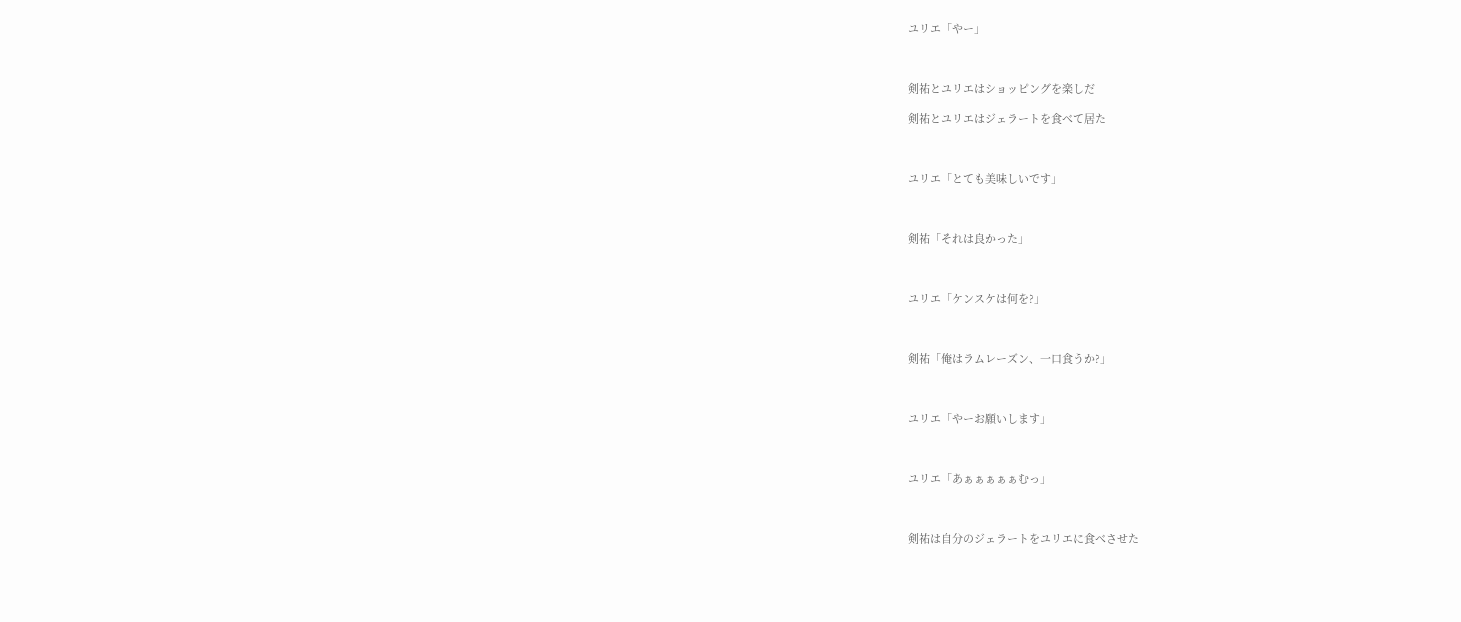ユリエ「やー」



剣祐とユリエはショッピングを楽しだ

剣祐とユリエはジェラートを食べて居た



ユリエ「とても美味しいです」



剣祐「それは良かった」



ユリエ「ケンスケは何を?」



剣祐「俺はラムレーズン、一口食うか?」



ユリエ「やーお願いします」



ユリエ「あぁぁぁぁぁむっ」



剣祐は自分のジェラートをユリエに食べさせた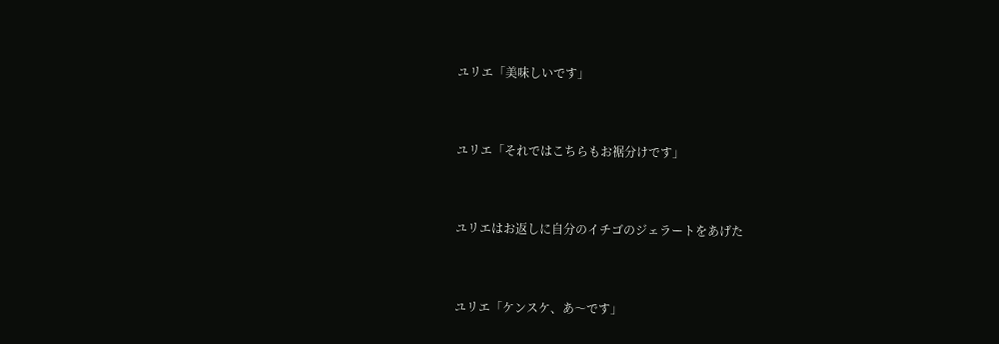ユリエ「美味しいです」



ユリエ「それではこちらもお裾分けです」



ユリエはお返しに自分のイチゴのジェラートをあげた



ユリエ「ケンスケ、あ〜です」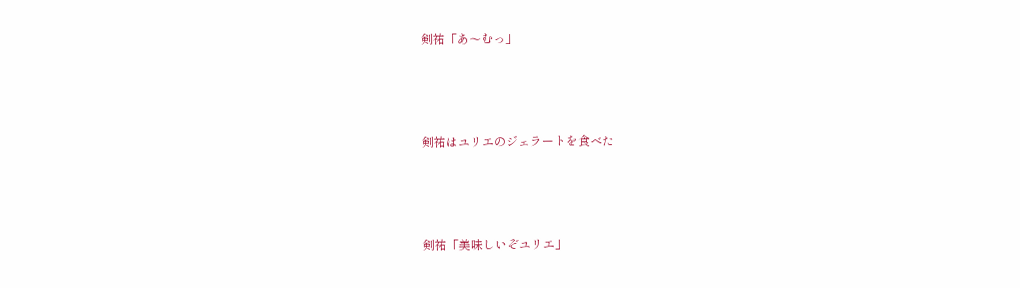剣祐「あ〜むっ」



剣祐はユリエのジェラートを食べた



剣祐「美味しいぞユリエ」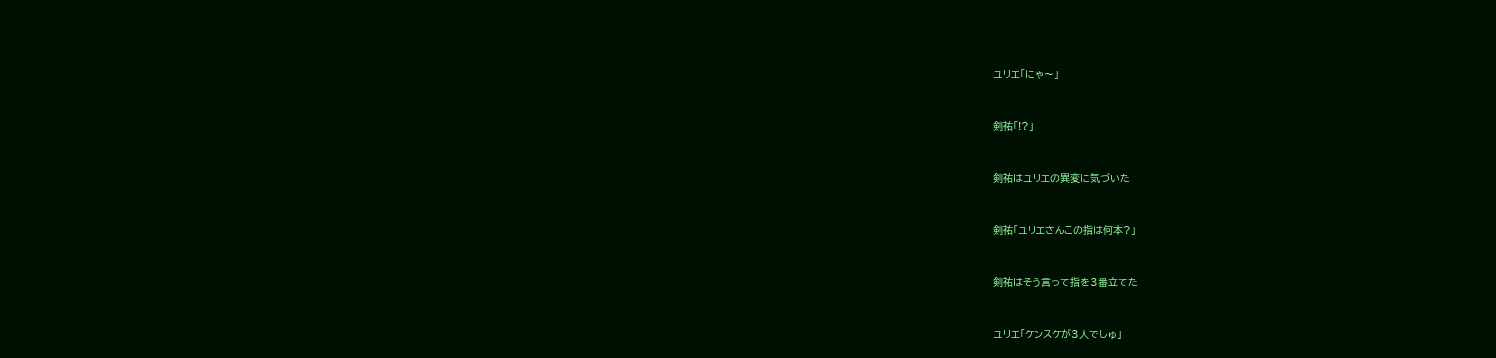ユリエ「にゃ〜」



剣祐「!?」



剣祐はユリエの異変に気づいた



剣祐「ユリエさんこの指は何本?」



剣祐はそう言って指を3番立てた



ユリエ「ケンスケが3人でしゅ」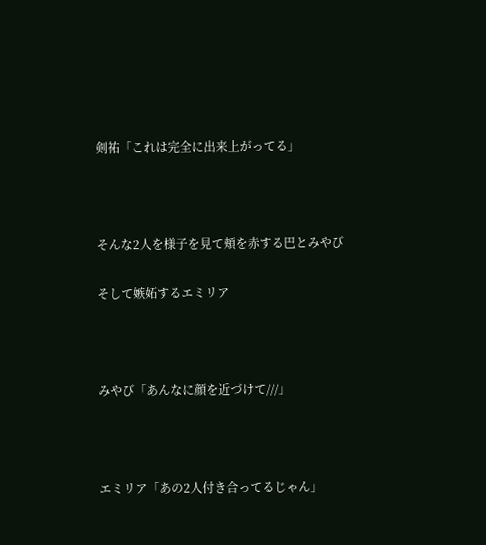剣祐「これは完全に出来上がってる」



そんな2人を様子を見て頬を赤する巴とみやび

そして嫉妬するエミリア



みやび「あんなに顔を近づけて///」



エミリア「あの2人付き合ってるじゃん」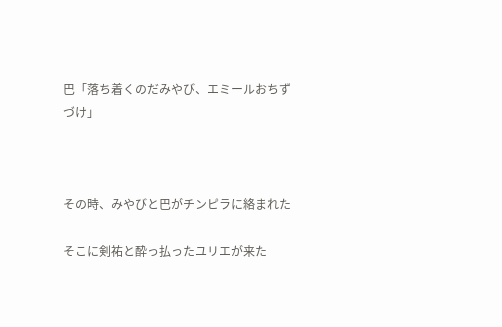巴「落ち着くのだみやび、エミールおちずづけ」



その時、みやびと巴がチンピラに絡まれた

そこに剣祐と酔っ払ったユリエが来た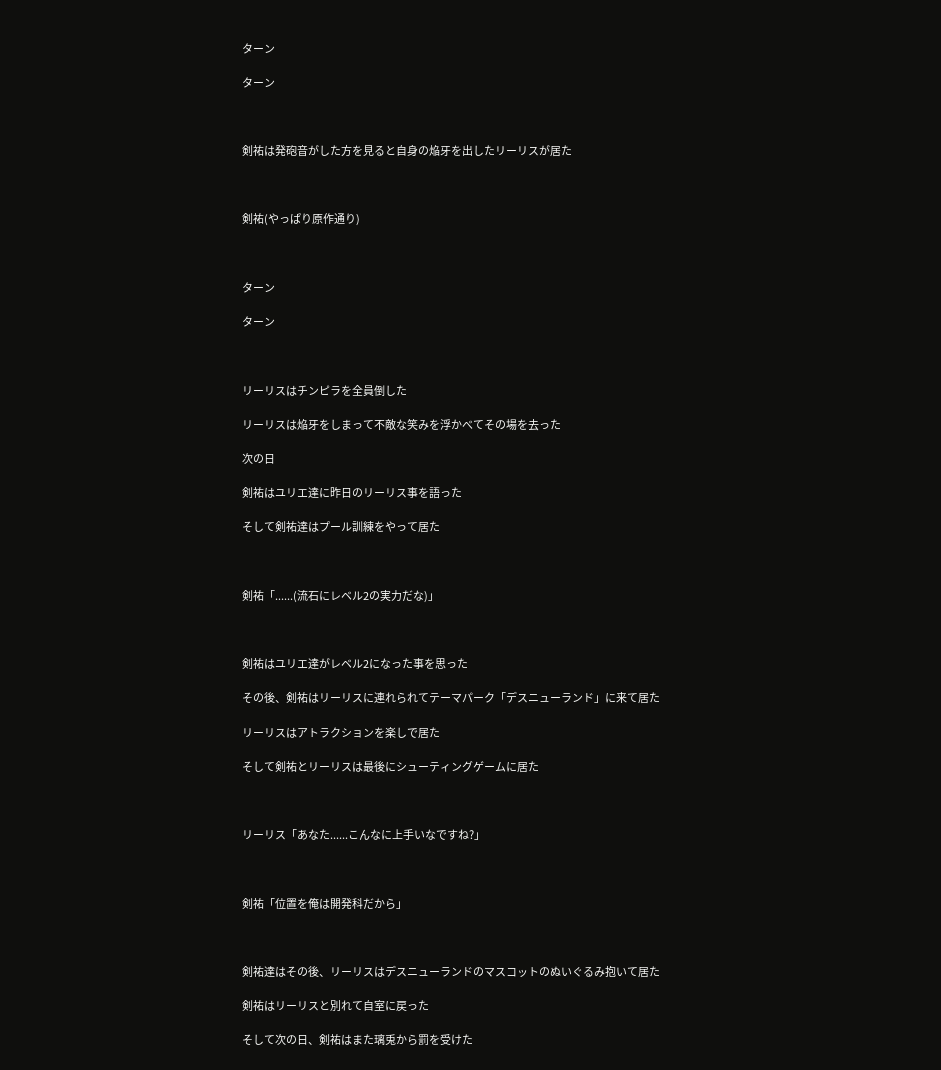ターン

ターン



剣祐は発砲音がした方を見ると自身の焔牙を出したリーリスが居た



剣祐(やっぱり原作通り)



ターン

ターン



リーリスはチンピラを全員倒した

リーリスは焔牙をしまって不敵な笑みを浮かべてその場を去った

次の日

剣祐はユリエ達に昨日のリーリス事を語った

そして剣祐達はプール訓練をやって居た



剣祐「......(流石にレベル2の実力だな)」



剣祐はユリエ達がレベル2になった事を思った

その後、剣祐はリーリスに連れられてテーマパーク「デスニューランド」に来て居た

リーリスはアトラクションを楽しで居た

そして剣祐とリーリスは最後にシューティングゲームに居た



リーリス「あなた......こんなに上手いなですね?」



剣祐「位置を俺は開発科だから」



剣祐達はその後、リーリスはデスニューランドのマスコットのぬいぐるみ抱いて居た

剣祐はリーリスと別れて自室に戻った

そして次の日、剣祐はまた璃兎から罰を受けた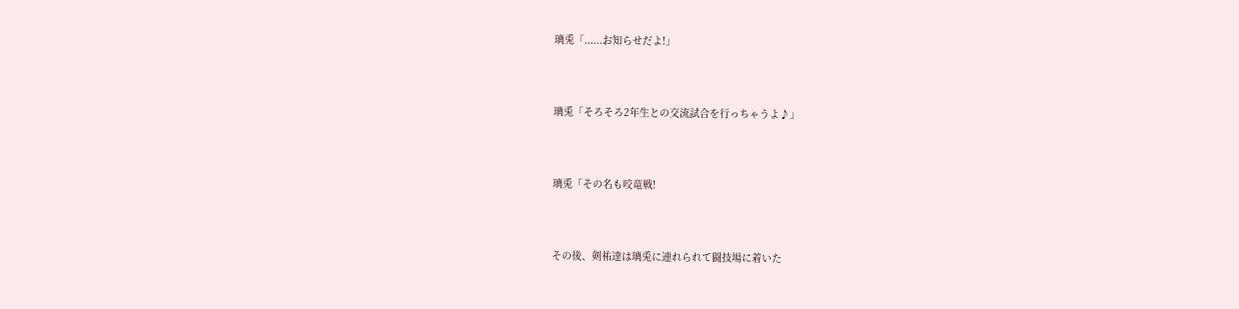璃兎「......お知らせだよ!」



璃兎「そろそろ2年生との交流試合を行っちゃうよ♪」



璃兎「その名も咬竜戦!



その後、剣祐達は璃兎に連れられて闘技場に着いた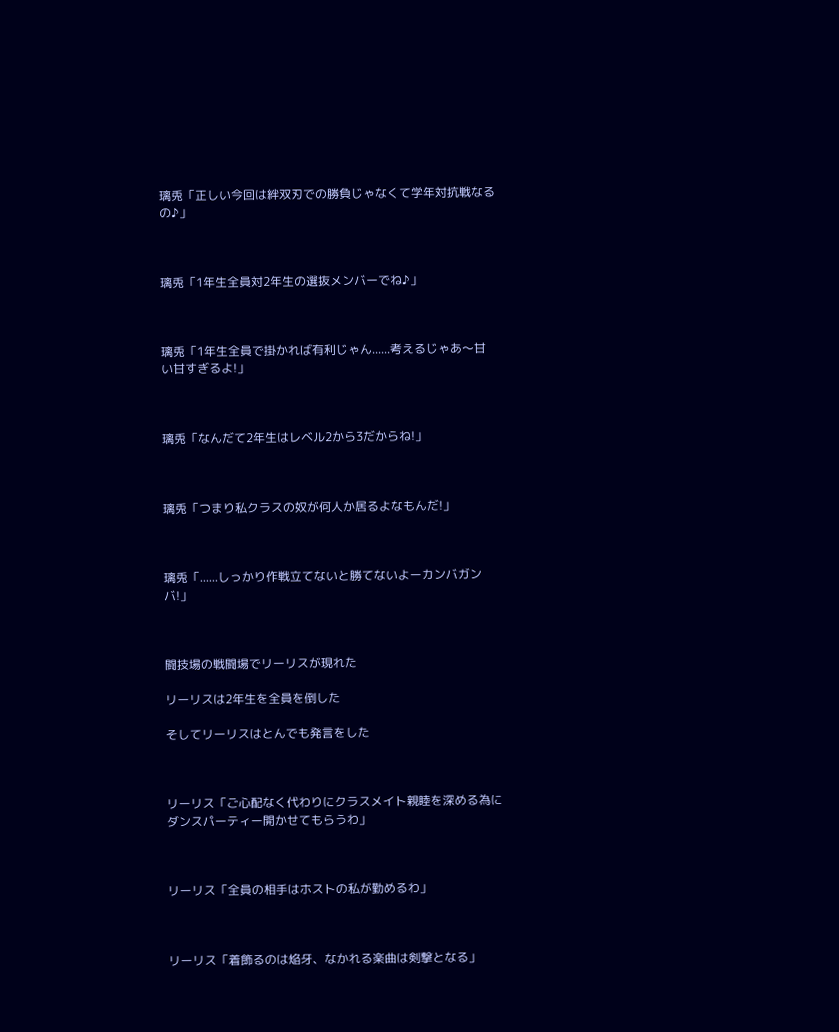璃兎「正しい今回は絆双刃での勝負じゃなくて学年対抗戦なるの♪」



璃兎「1年生全員対2年生の選抜メンバーでね♪」



璃兎「1年生全員で掛かれば有利じゃん......考えるじゃあ〜甘い甘すぎるよ!」



璃兎「なんだて2年生はレベル2から3だからね!」



璃兎「つまり私クラスの奴が何人か居るよなもんだ!」



璃兎「......しっかり作戦立てないと勝てないよーカンバガンバ!」



闘技場の戦闘場でリーリスが現れた

リーリスは2年生を全員を倒した

そしてリーリスはとんでも発言をした



リーリス「ご心配なく代わりにクラスメイト親睦を深める為にダンスパーティー開かせてもらうわ」



リーリス「全員の相手はホストの私が勤めるわ」



リーリス「着飾るのは焔牙、なかれる楽曲は剣撃となる」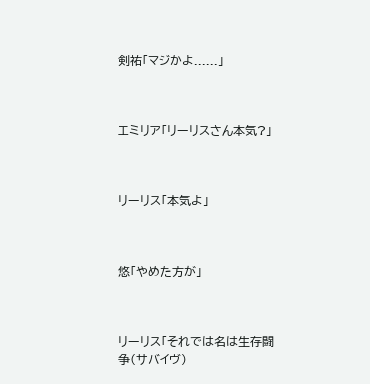剣祐「マジかよ......」



エミリア「リーリスさん本気?」



リーリス「本気よ」



悠「やめた方が」



リーリス「それでは名は生存闘争(サバイヴ)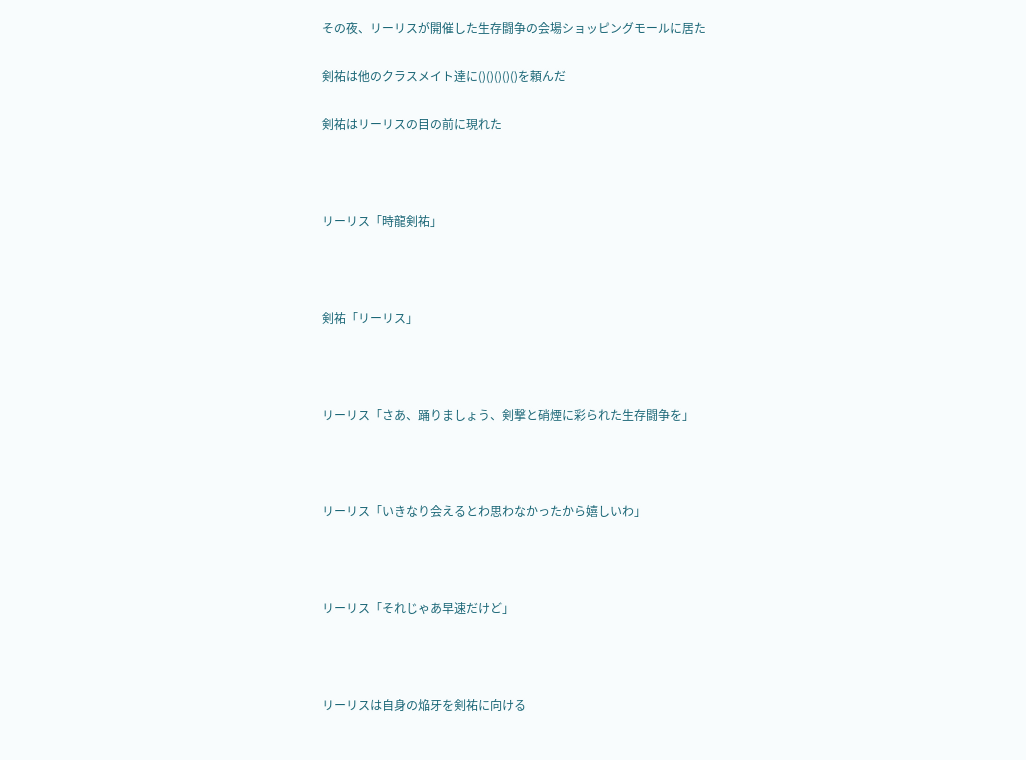その夜、リーリスが開催した生存闘争の会場ショッピングモールに居た

剣祐は他のクラスメイト達に()()()()()を頼んだ

剣祐はリーリスの目の前に現れた



リーリス「時龍剣祐」



剣祐「リーリス」



リーリス「さあ、踊りましょう、剣撃と硝煙に彩られた生存闘争を」



リーリス「いきなり会えるとわ思わなかったから嬉しいわ」



リーリス「それじゃあ早速だけど」



リーリスは自身の焔牙を剣祐に向ける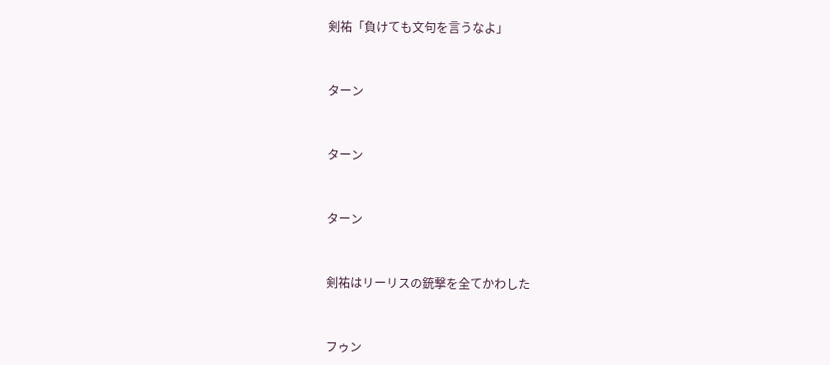剣祐「負けても文句を言うなよ」



ターン



ターン



ターン



剣祐はリーリスの銃撃を全てかわした



フゥン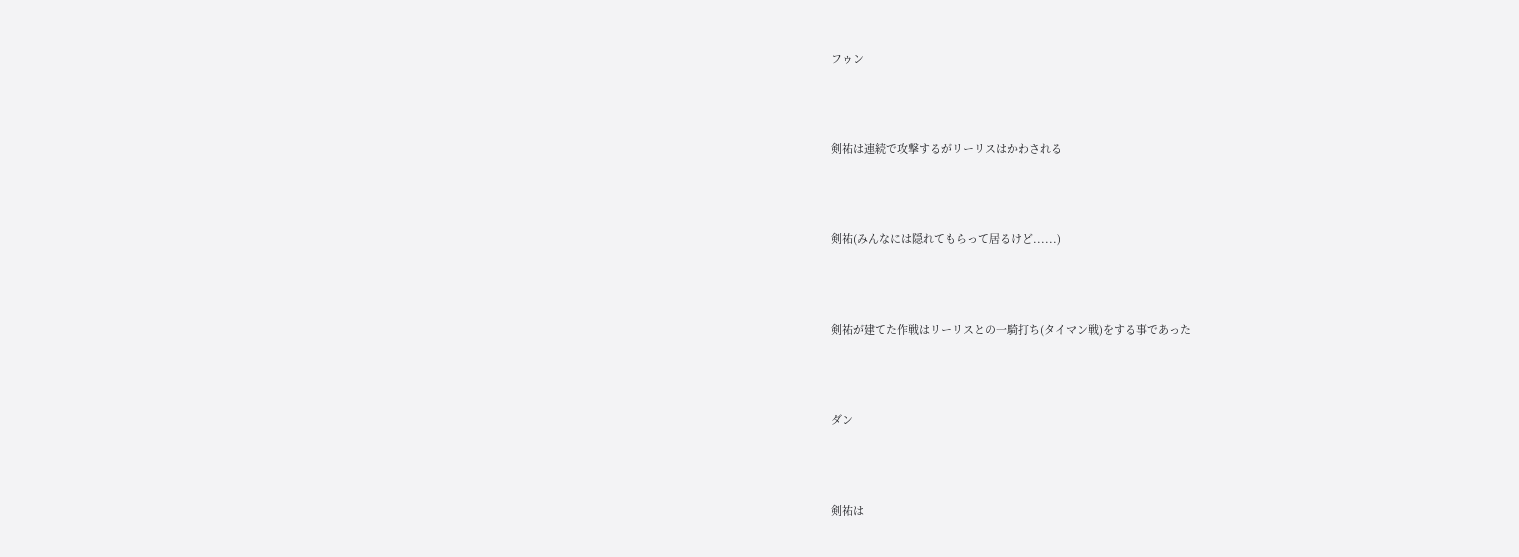フゥン



剣祐は連続で攻撃するがリーリスはかわされる



剣祐(みんなには隠れてもらって居るけど......)



剣祐が建てた作戦はリーリスとの一騎打ち(タイマン戦)をする事であった



ダン



剣祐は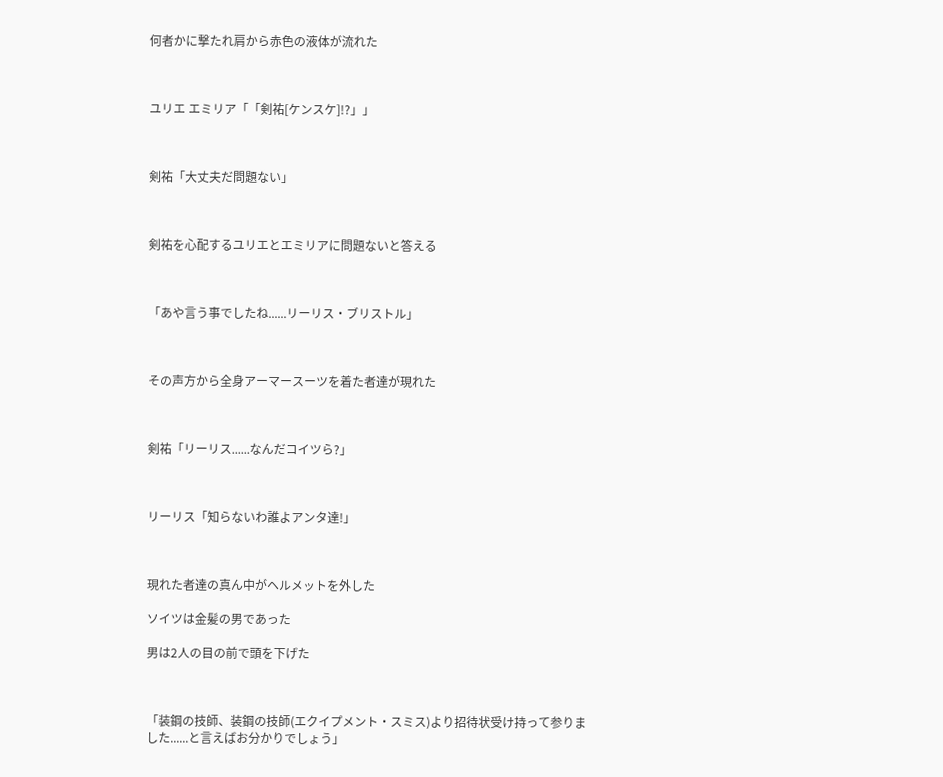何者かに撃たれ肩から赤色の液体が流れた



ユリエ エミリア「「剣祐[ケンスケ]!?」」



剣祐「大丈夫だ問題ない」



剣祐を心配するユリエとエミリアに問題ないと答える



「あや言う事でしたね......リーリス・ブリストル」



その声方から全身アーマースーツを着た者達が現れた



剣祐「リーリス......なんだコイツら?」



リーリス「知らないわ誰よアンタ達!」



現れた者達の真ん中がヘルメットを外した

ソイツは金髪の男であった

男は2人の目の前で頭を下げた



「装鋼の技師、装鋼の技師(エクイプメント・スミス)より招待状受け持って参りました......と言えばお分かりでしょう」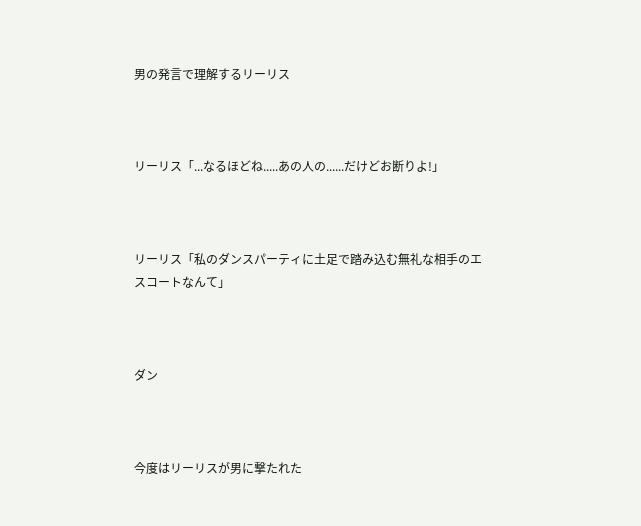男の発言で理解するリーリス



リーリス「...なるほどね.....あの人の......だけどお断りよ!」



リーリス「私のダンスパーティに土足で踏み込む無礼な相手のエスコートなんて」



ダン



今度はリーリスが男に撃たれた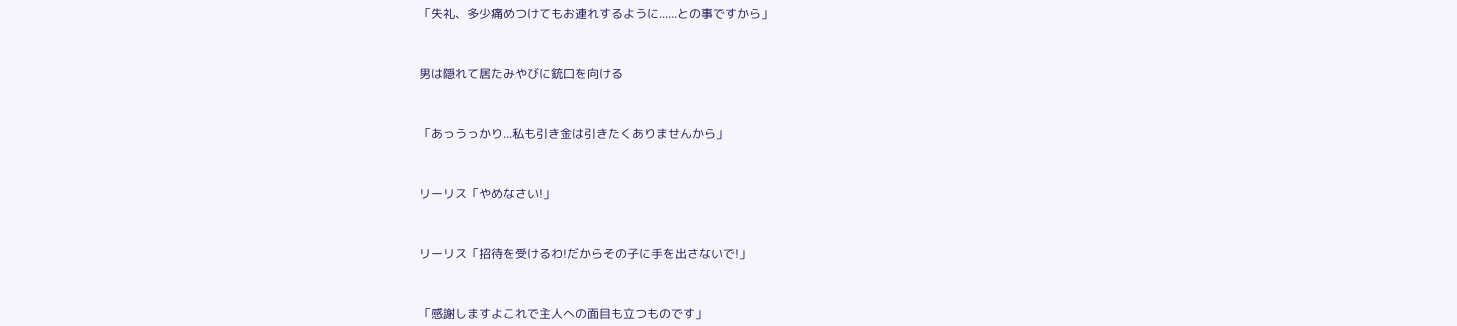「失礼、多少痛めつけてもお連れするように......との事ですから」



男は隠れて居たみやびに銃口を向ける



「あっうっかり...私も引き金は引きたくありませんから」



リーリス「やめなさい!」



リーリス「招待を受けるわ!だからその子に手を出さないで!」



「感謝しますよこれで主人への面目も立つものです」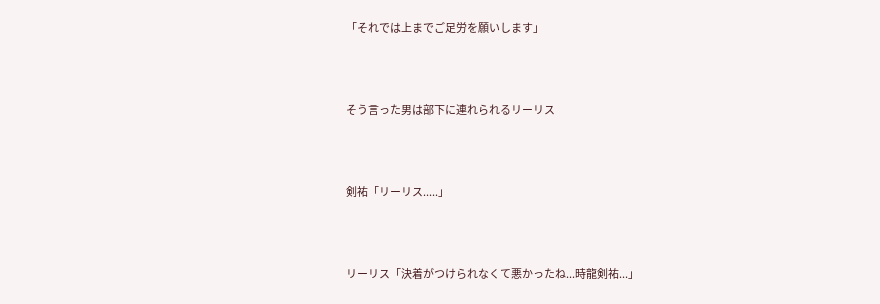「それでは上までご足労を願いします」



そう言った男は部下に連れられるリーリス



剣祐「リーリス.....」



リーリス「決着がつけられなくて悪かったね...時龍剣祐...」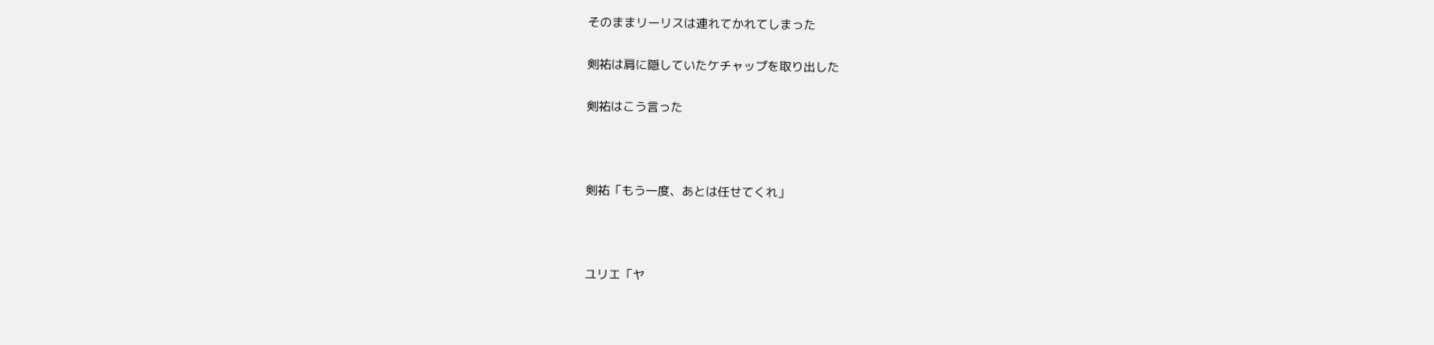そのままリーリスは連れてかれてしまった

剣祐は肩に隠していたケチャップを取り出した

剣祐はこう言った



剣祐「もう一度、あとは任せてくれ」



ユリエ「ヤ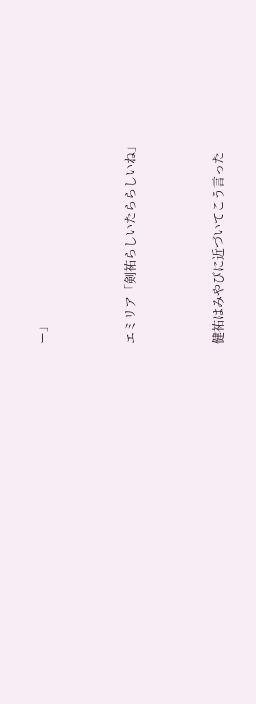ー」



エミリア「剣祐らしいたららしいね」



健祐はみやびに近づいてこう言った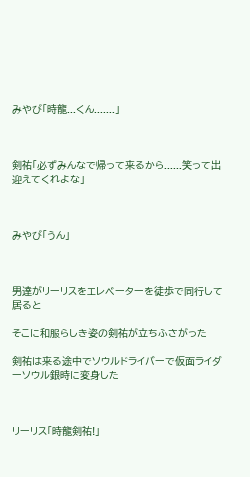みやび「時龍...くん.......」



剣祐「必ずみんなで帰って来るから......笑って出迎えてくれよな」



みやび「うん」



男達がリーリスをエレベーターを徒歩で同行して居ると

そこに和服らしき姿の剣祐が立ちふさがった

剣祐は来る途中でソウルドライバーで仮面ライダーソウル銀時に変身した



リーリス「時龍剣祐!」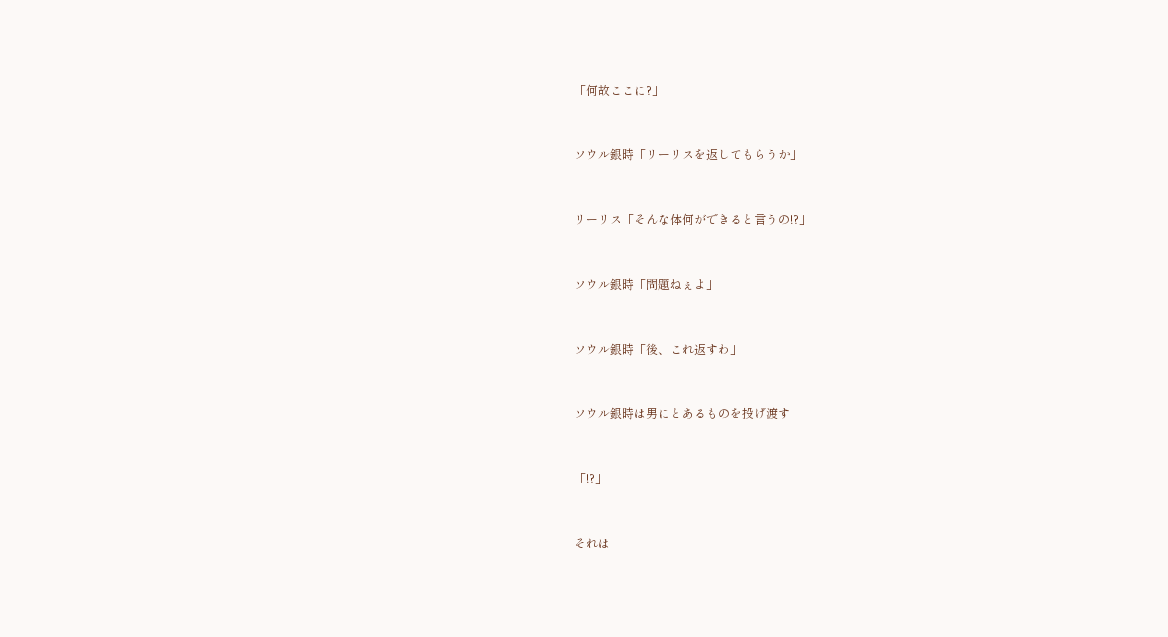「何故ここに?」



ソウル銀時「リーリスを返してもらうか」



リーリス「そんな体何ができると言うの!?」



ソウル銀時「問題ねぇよ」



ソウル銀時「後、これ返すわ」



ソウル銀時は男にとあるものを投げ渡す



「!?」



それは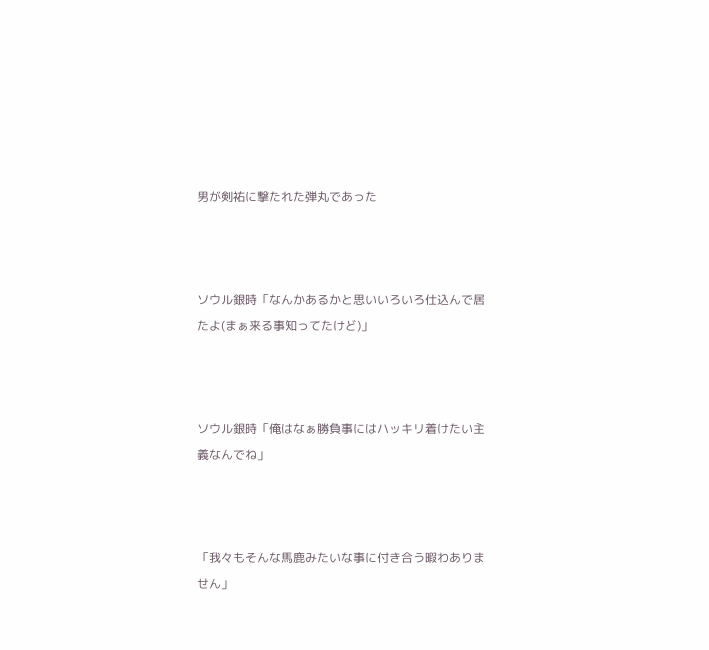男が剣祐に撃たれた弾丸であった



ソウル銀時「なんかあるかと思いいろいろ仕込んで居たよ(まぁ来る事知ってたけど)」



ソウル銀時「俺はなぁ勝負事にはハッキリ着けたい主義なんでね」



「我々もそんな馬鹿みたいな事に付き合う暇わありません」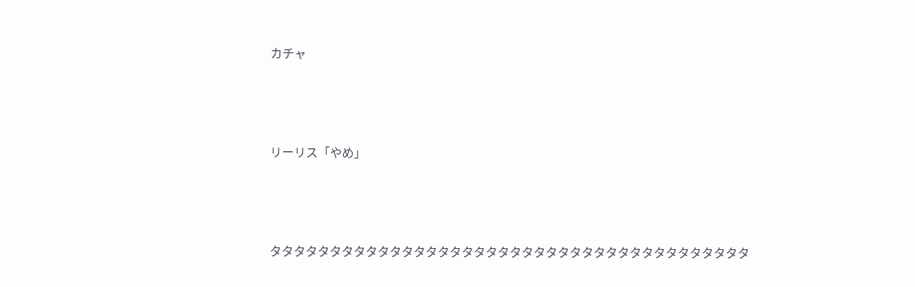カチャ



リーリス「やめ」



タタタタタタタタタタタタタタタタタタタタタタタタタタタタタタタタタタタタタタタタ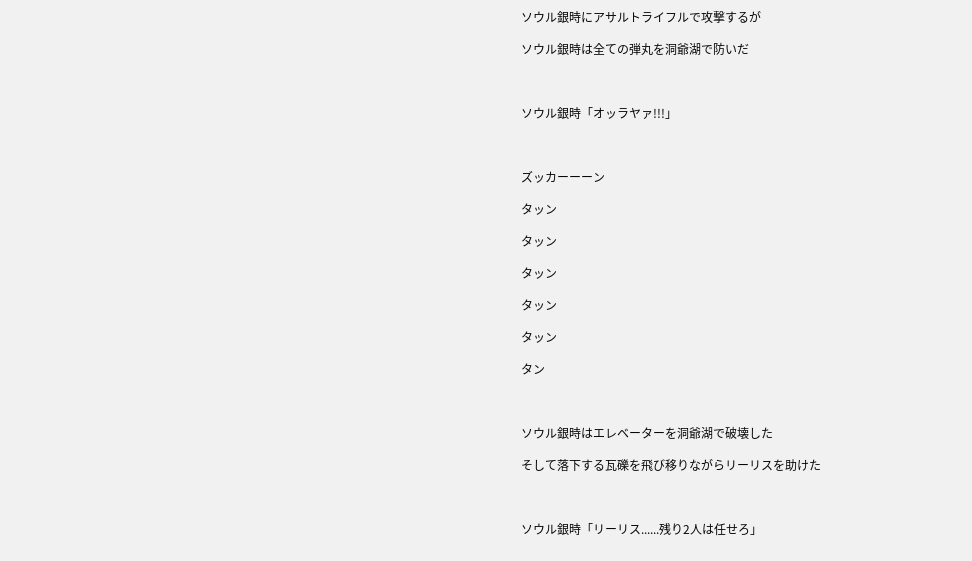ソウル銀時にアサルトライフルで攻撃するが

ソウル銀時は全ての弾丸を洞爺湖で防いだ



ソウル銀時「オッラヤァ!!!」



ズッカーーーン

タッン

タッン

タッン

タッン

タッン

タン



ソウル銀時はエレベーターを洞爺湖で破壊した

そして落下する瓦礫を飛び移りながらリーリスを助けた



ソウル銀時「リーリス......残り2人は任せろ」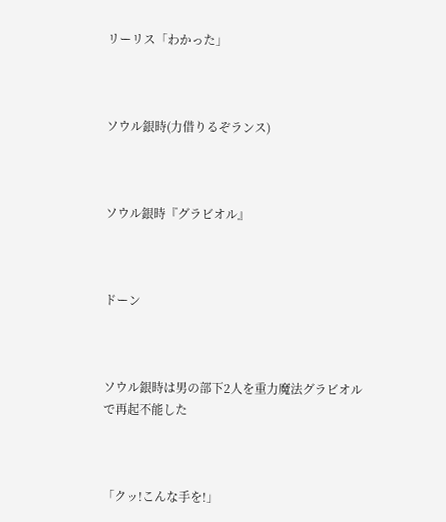リーリス「わかった」



ソウル銀時(力借りるぞランス)



ソウル銀時『グラビオル』



ドーン



ソウル銀時は男の部下2人を重力魔法グラビオルで再起不能した



「クッ!こんな手を!」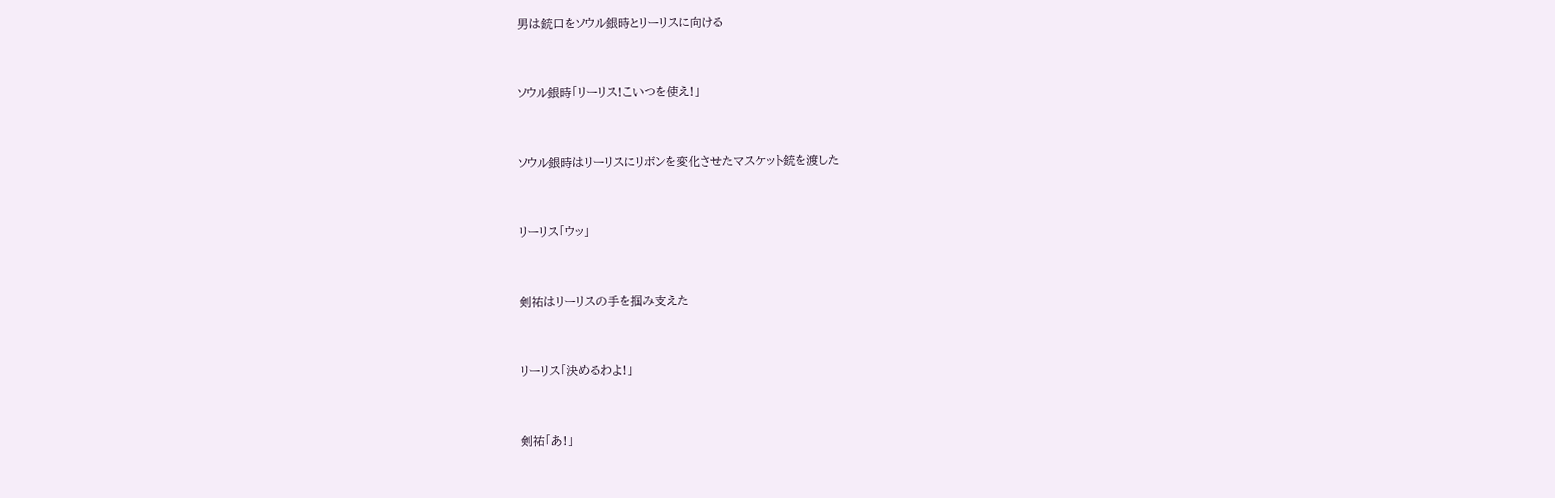男は銃口をソウル銀時とリーリスに向ける



ソウル銀時「リーリス!こいつを使え!」



ソウル銀時はリーリスにリボンを変化させたマスケット銃を渡した



リーリス「ウッ」



剣祐はリーリスの手を掴み支えた



リーリス「決めるわよ!」



剣祐「あ!」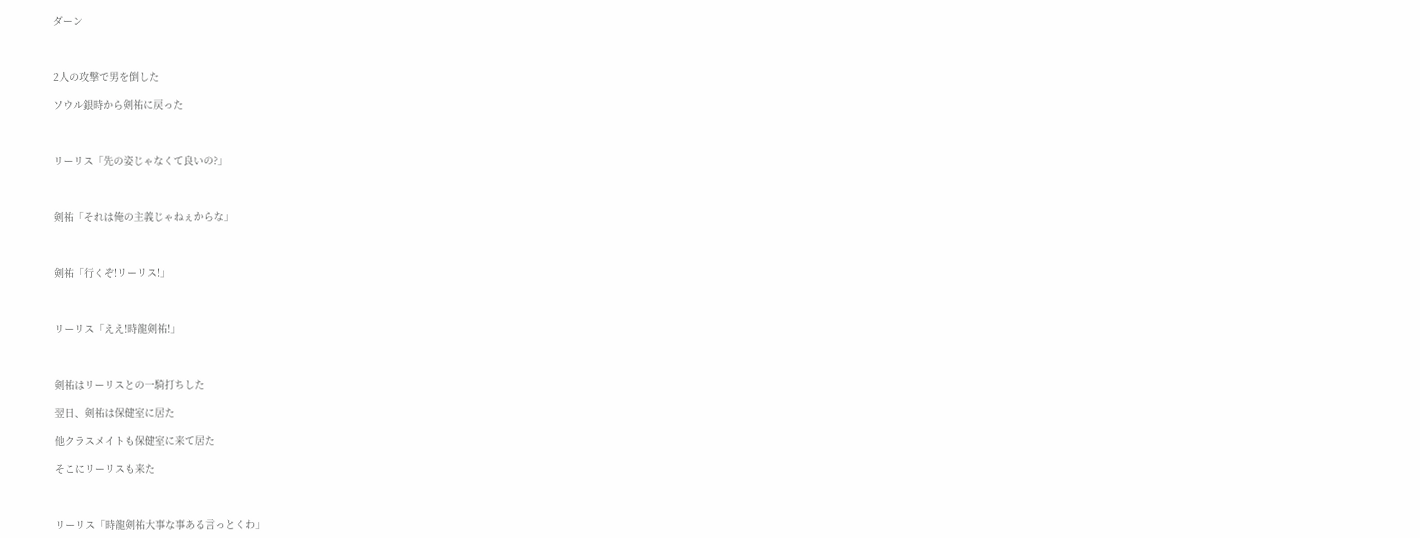ダーン



2人の攻撃で男を倒した

ソウル銀時から剣祐に戻った



リーリス「先の姿じゃなくて良いの?」



剣祐「それは俺の主義じゃねぇからな」



剣祐「行くぞ!リーリス!」



リーリス「ええ!時龍剣祐!」



剣祐はリーリスとの一騎打ちした

翌日、剣祐は保健室に居た

他クラスメイトも保健室に来て居た

そこにリーリスも来た



リーリス「時龍剣祐大事な事ある言っとくわ」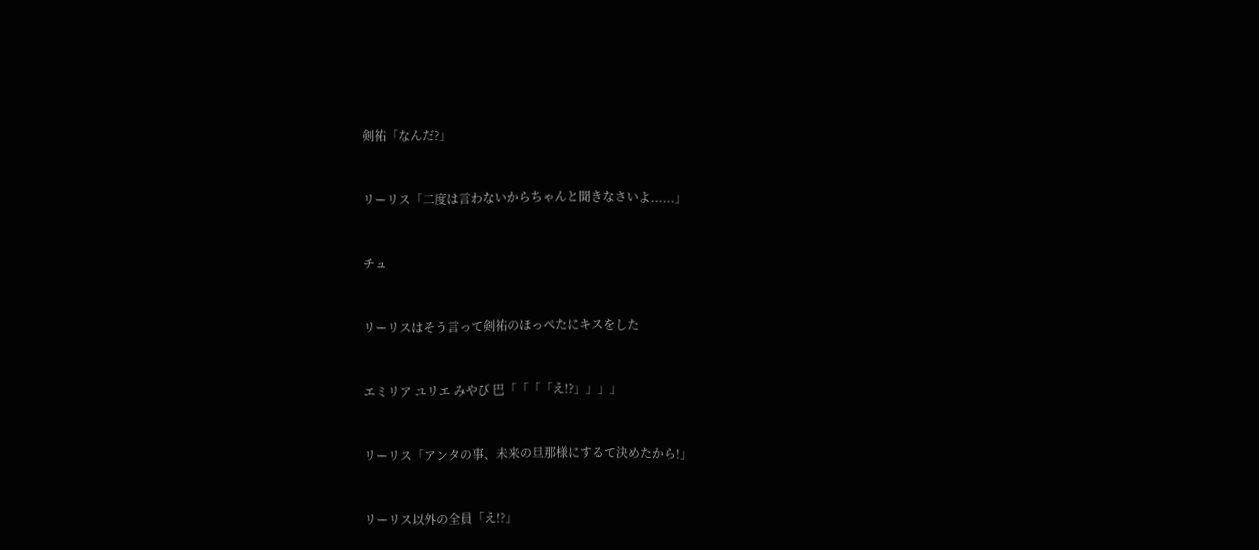剣祐「なんだ?」



リーリス「二度は言わないからちゃんと聞きなさいよ......」



チュ



リーリスはそう言って剣祐のほっぺたにキスをした



エミリア ユリエ みやび 巴「「「「え!?」」」」



リーリス「アンタの事、未来の旦那様にするて決めたから!」



リーリス以外の全員「え!?」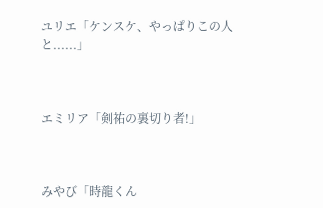ユリエ「ケンスケ、やっぱりこの人と......」



エミリア「剣祐の裏切り者!」



みやび「時龍くん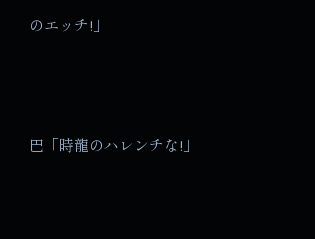のエッチ!」



巴「時龍のハレンチな!」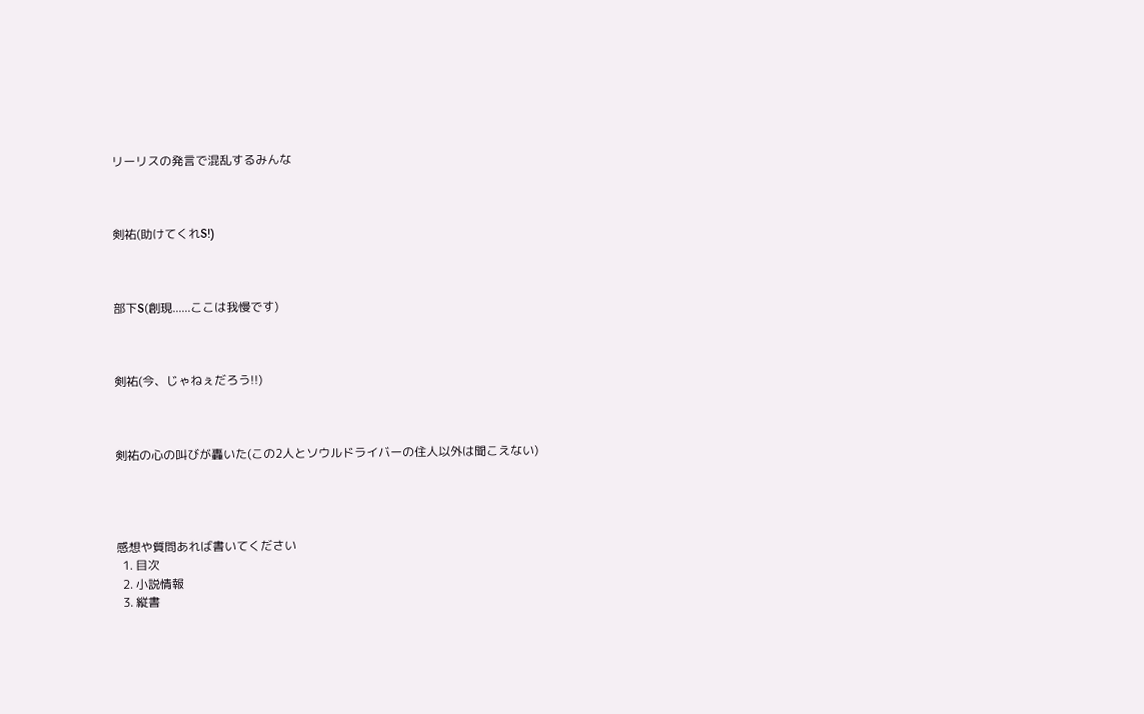リーリスの発言で混乱するみんな



剣祐(助けてくれS!)



部下S(創現......ここは我慢です)



剣祐(今、じゃねぇだろう!!)



剣祐の心の叫びが轟いた(この2人とソウルドライバーの住人以外は聞こえない)




感想や質問あれば書いてください
  1. 目次
  2. 小説情報
  3. 縦書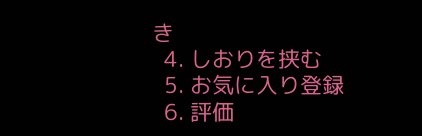き
  4. しおりを挟む
  5. お気に入り登録
  6. 評価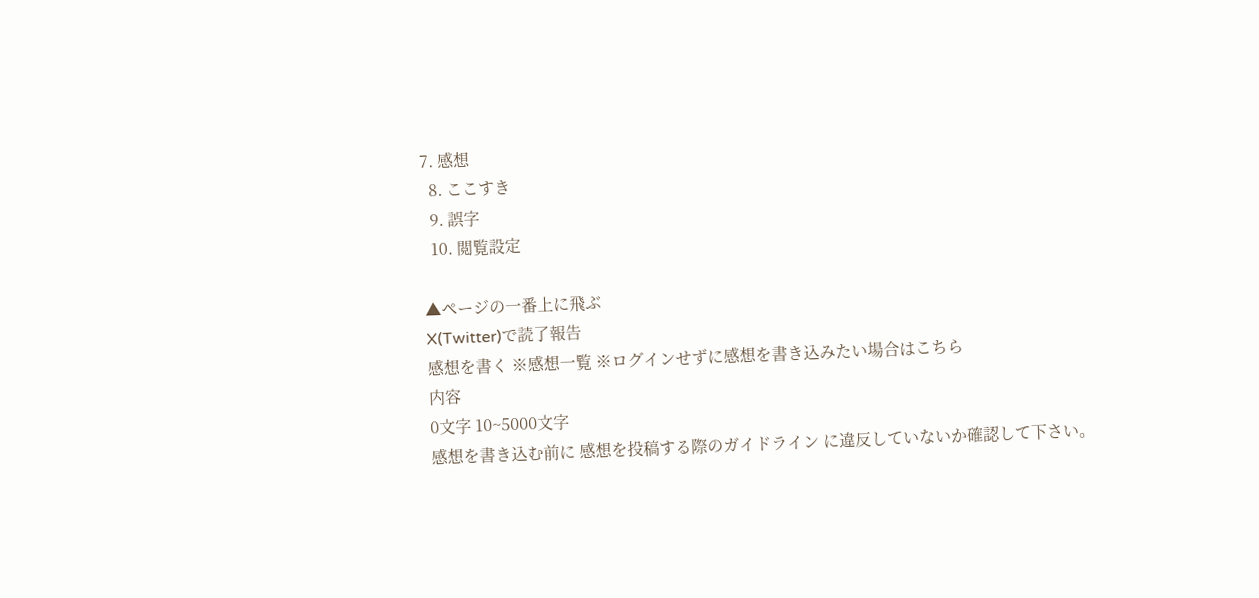7. 感想
  8. ここすき
  9. 誤字
  10. 閲覧設定

▲ページの一番上に飛ぶ
X(Twitter)で読了報告
感想を書く ※感想一覧 ※ログインせずに感想を書き込みたい場合はこちら
内容
0文字 10~5000文字
感想を書き込む前に 感想を投稿する際のガイドライン に違反していないか確認して下さい。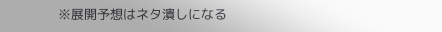※展開予想はネタ潰しになる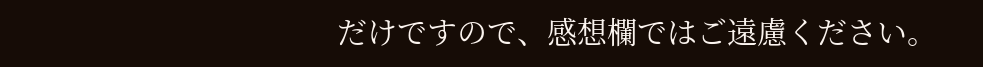だけですので、感想欄ではご遠慮ください。